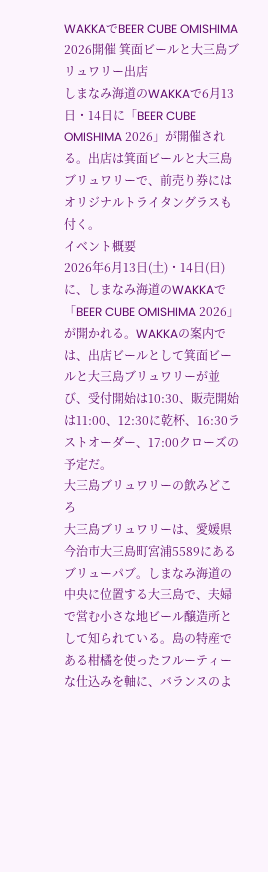WAKKAでBEER CUBE OMISHIMA 2026開催 箕面ビールと大三島ブリュワリー出店
しまなみ海道のWAKKAで6月13日・14日に「BEER CUBE OMISHIMA 2026」が開催される。出店は箕面ビールと大三島ブリュワリーで、前売り券にはオリジナルトライタングラスも付く。
イベント概要
2026年6月13日(土)・14日(日)に、しまなみ海道のWAKKAで「BEER CUBE OMISHIMA 2026」が開かれる。WAKKAの案内では、出店ビールとして箕面ビールと大三島ブリュワリーが並び、受付開始は10:30、販売開始は11:00、12:30に乾杯、16:30ラストオーダー、17:00クローズの予定だ。
大三島ブリュワリーの飲みどころ
大三島ブリュワリーは、愛媛県今治市大三島町宮浦5589にあるブリューパブ。しまなみ海道の中央に位置する大三島で、夫婦で営む小さな地ビール醸造所として知られている。島の特産である柑橘を使ったフルーティーな仕込みを軸に、バランスのよ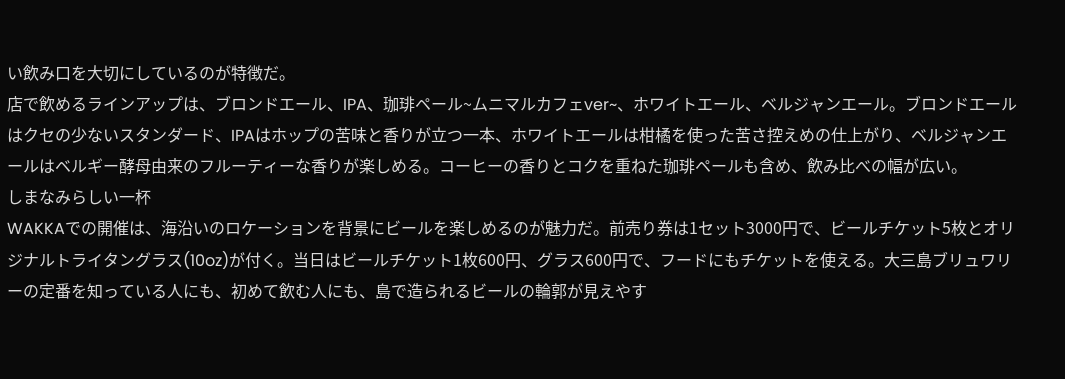い飲み口を大切にしているのが特徴だ。
店で飲めるラインアップは、ブロンドエール、IPA、珈琲ペール~ムニマルカフェver~、ホワイトエール、ベルジャンエール。ブロンドエールはクセの少ないスタンダード、IPAはホップの苦味と香りが立つ一本、ホワイトエールは柑橘を使った苦さ控えめの仕上がり、ベルジャンエールはベルギー酵母由来のフルーティーな香りが楽しめる。コーヒーの香りとコクを重ねた珈琲ペールも含め、飲み比べの幅が広い。
しまなみらしい一杯
WAKKAでの開催は、海沿いのロケーションを背景にビールを楽しめるのが魅力だ。前売り券は1セット3000円で、ビールチケット5枚とオリジナルトライタングラス(10oz)が付く。当日はビールチケット1枚600円、グラス600円で、フードにもチケットを使える。大三島ブリュワリーの定番を知っている人にも、初めて飲む人にも、島で造られるビールの輪郭が見えやす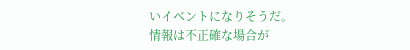いイベントになりそうだ。
情報は不正確な場合が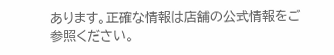あります。正確な情報は店舗の公式情報をご参照ください。